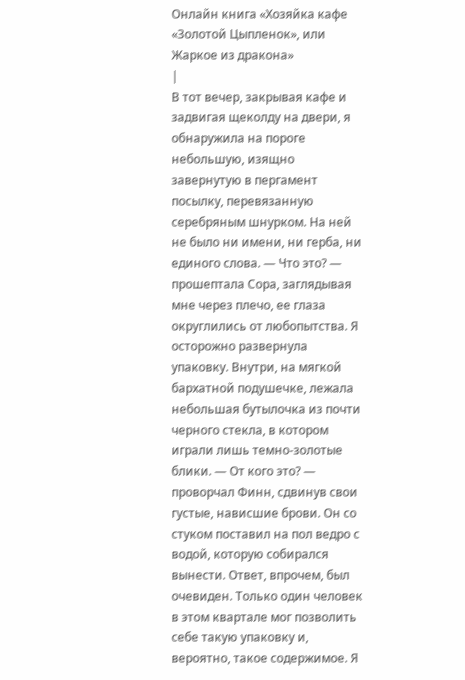Онлайн книга «Хозяйка кафе «Золотой Цыпленок», или Жаркое из дракона»
|
В тот вечер, закрывая кафе и задвигая щеколду на двери, я обнаружила на пороге небольшую, изящно завернутую в пергамент посылку, перевязанную серебряным шнурком. На ней не было ни имени, ни герба, ни единого слова. — Что это? — прошептала Сора, заглядывая мне через плечо, ее глаза округлились от любопытства. Я осторожно развернула упаковку. Внутри, на мягкой бархатной подушечке, лежала небольшая бутылочка из почти черного стекла, в котором играли лишь темно-золотые блики. — От кого это? — проворчал Финн, сдвинув свои густые, нависшие брови. Он со стуком поставил на пол ведро с водой, которую собирался вынести. Ответ, впрочем, был очевиден. Только один человек в этом квартале мог позволить себе такую упаковку и, вероятно, такое содержимое. Я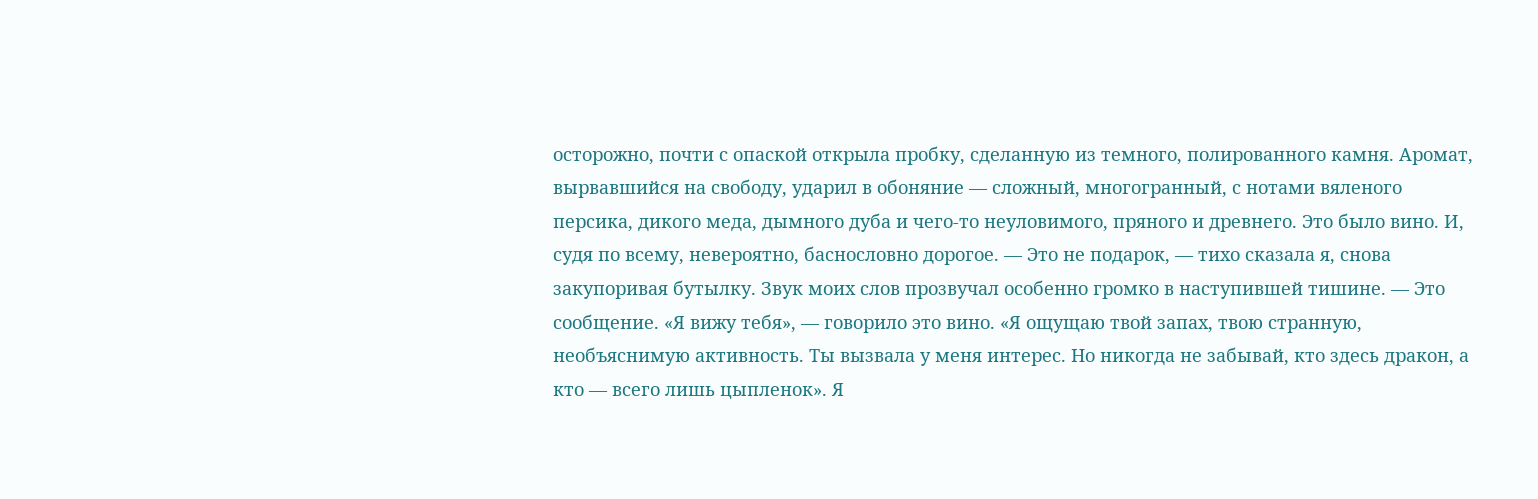осторожно, почти с опаской открыла пробку, сделанную из темного, полированного камня. Аромат, вырвавшийся на свободу, ударил в обоняние — сложный, многогранный, с нотами вяленого персика, дикого меда, дымного дуба и чего-то неуловимого, пряного и древнего. Это было вино. И, судя по всему, невероятно, баснословно дорогое. — Это не подарок, — тихо сказала я, снова закупоривая бутылку. Звук моих слов прозвучал особенно громко в наступившей тишине. — Это сообщение. «Я вижу тебя», — говорило это вино. «Я ощущаю твой запах, твою странную, необъяснимую активность. Ты вызвала у меня интерес. Но никогда не забывай, кто здесь дракон, а кто — всего лишь цыпленок». Я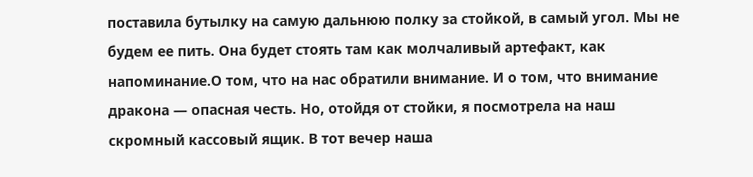поставила бутылку на самую дальнюю полку за стойкой, в самый угол. Мы не будем ее пить. Она будет стоять там как молчаливый артефакт, как напоминание.О том, что на нас обратили внимание. И о том, что внимание дракона — опасная честь. Но, отойдя от стойки, я посмотрела на наш скромный кассовый ящик. В тот вечер наша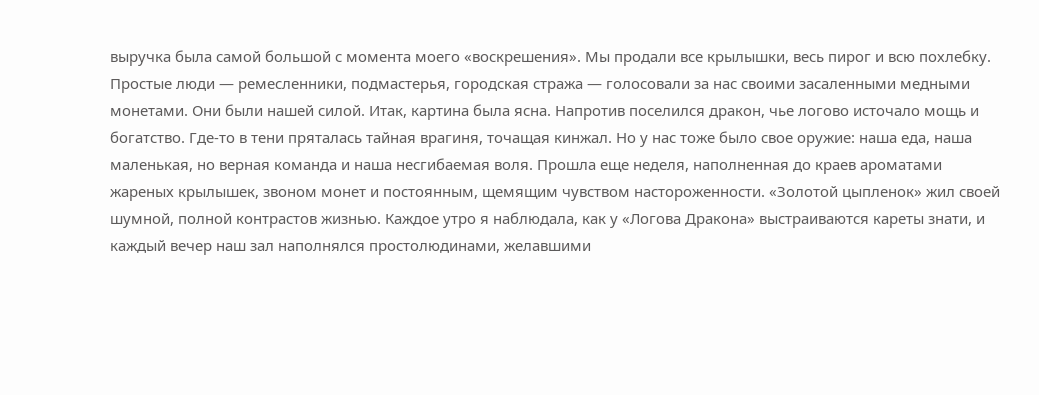выручка была самой большой с момента моего «воскрешения». Мы продали все крылышки, весь пирог и всю похлебку. Простые люди — ремесленники, подмастерья, городская стража — голосовали за нас своими засаленными медными монетами. Они были нашей силой. Итак, картина была ясна. Напротив поселился дракон, чье логово источало мощь и богатство. Где-то в тени пряталась тайная врагиня, точащая кинжал. Но у нас тоже было свое оружие: наша еда, наша маленькая, но верная команда и наша несгибаемая воля. Прошла еще неделя, наполненная до краев ароматами жареных крылышек, звоном монет и постоянным, щемящим чувством настороженности. «Золотой цыпленок» жил своей шумной, полной контрастов жизнью. Каждое утро я наблюдала, как у «Логова Дракона» выстраиваются кареты знати, и каждый вечер наш зал наполнялся простолюдинами, желавшими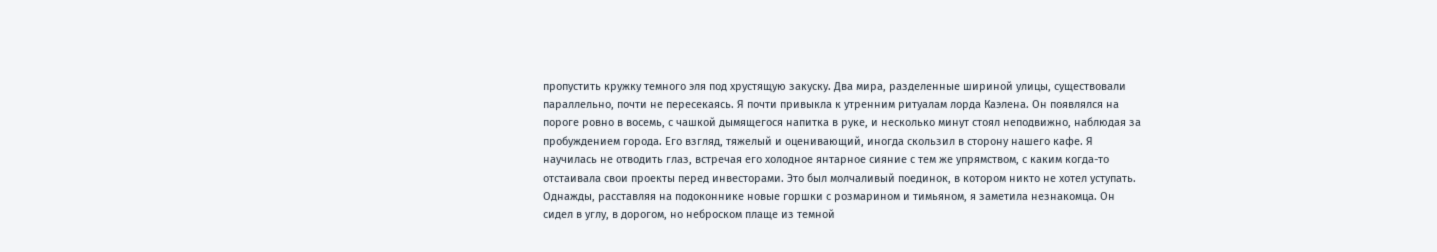пропустить кружку темного эля под хрустящую закуску. Два мира, разделенные шириной улицы, существовали параллельно, почти не пересекаясь. Я почти привыкла к утренним ритуалам лорда Каэлена. Он появлялся на пороге ровно в восемь, с чашкой дымящегося напитка в руке, и несколько минут стоял неподвижно, наблюдая за пробуждением города. Его взгляд, тяжелый и оценивающий, иногда скользил в сторону нашего кафе. Я научилась не отводить глаз, встречая его холодное янтарное сияние с тем же упрямством, с каким когда-то отстаивала свои проекты перед инвесторами. Это был молчаливый поединок, в котором никто не хотел уступать. Однажды, расставляя на подоконнике новые горшки с розмарином и тимьяном, я заметила незнакомца. Он сидел в углу, в дорогом, но неброском плаще из темной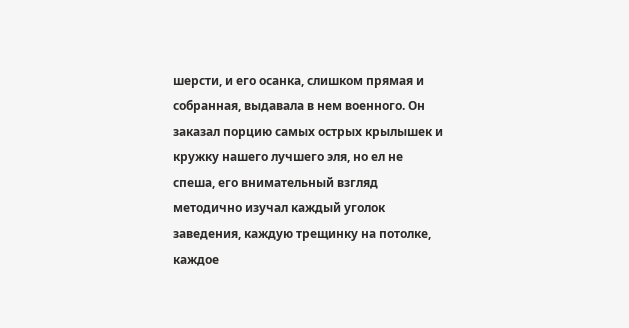шерсти, и его осанка, слишком прямая и собранная, выдавала в нем военного. Он заказал порцию самых острых крылышек и кружку нашего лучшего эля, но ел не спеша, его внимательный взгляд методично изучал каждый уголок заведения, каждую трещинку на потолке, каждое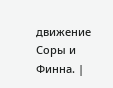движение Соры и Финна. |